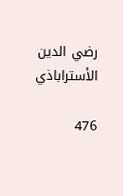رضي الدين الأستراباذي

476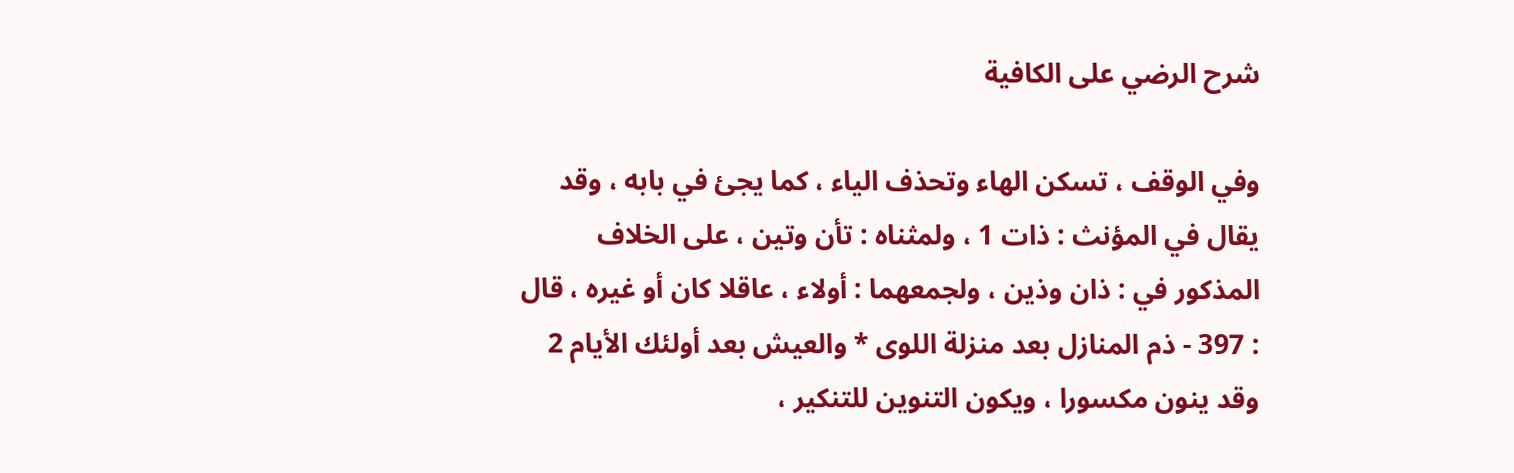شرح الرضي على الكافية

وفي الوقف ، تسكن الهاء وتحذف الياء ، كما يجئ في بابه ، وقد يقال في المؤنث : ذات 1 ، ولمثناه : تأن وتين ، على الخلاف المذكور في : ذان وذين ، ولجمعهما : أولاء ، عاقلا كان أو غيره ، قال : 397 - ذم المنازل بعد منزلة اللوى * والعيش بعد أولئك الأيام 2 وقد ينون مكسورا ، ويكون التنوين للتنكير ،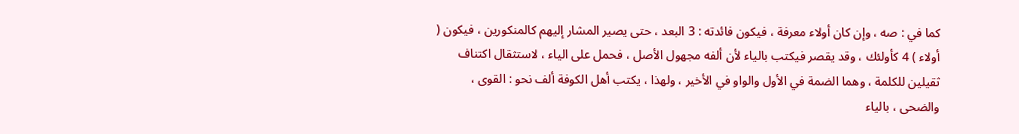كما في : صه ، وإن كان أولاء معرفة ، فيكون فائدته : 3 البعد ، حتى يصير المشار إليهم كالمنكورين ، فيكون ( أولاء ) 4 كأولئك ، وقد يقصر فيكتب بالياء لأن ألفه مجهول الأصل ، فحمل على الياء ، لاستثقال اكتناف ثقيلين للكلمة ، وهما الضمة في الأول والواو في الأخير ، ولهذا ، يكتب أهل الكوفة ألف نحو : القوى ، والضحى ، بالياء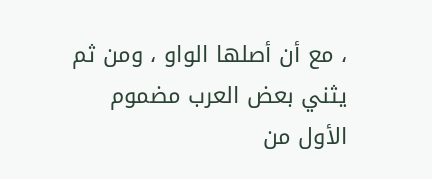، مع أن أصلها الواو ، ومن ثم يثني بعض العرب مضموم الأول من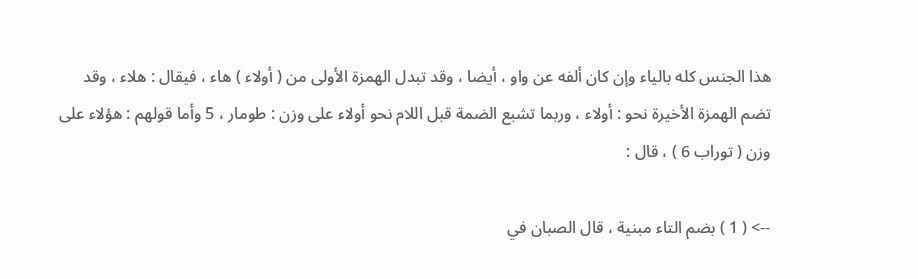هذا الجنس كله بالياء وإن كان ألفه عن واو ، أيضا ، وقد تبدل الهمزة الأولى من ( أولاء ) هاء ، فيقال : هلاء ، وقد تضم الهمزة الأخيرة نحو : أولاء ، وربما تشبع الضمة قبل اللام نحو أولاء على وزن : طومار ، 5 وأما قولهم : هؤلاء على وزن ( توراب 6 ) ، قال :

--> ( 1 ) بضم التاء مبنية ، قال الصبان في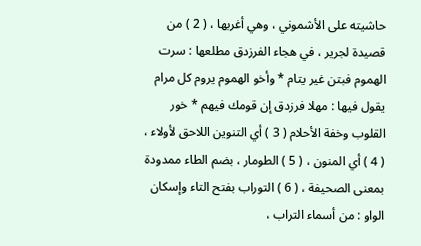حاشيته على الأشموني ، وهي أغربها ، ( 2 ) من قصيدة لجرير ، في هجاء الفرزدق مطلعها : سرت الهموم فبتن غير يتام * وأخو الهموم يروم كل مرام يقول فيها : مهلا فرزدق إن قومك فيهم * خور القلوب وخفة الأحلام ( 3 ) أي التنوين اللاحق لأولاء ، ( 4 ) أي المنون ، ( 5 ) الطومار ، بضم الطاء ممدودة بمعنى الصحيفة ، ( 6 ) التوراب بفتح التاء وإسكان الواو : من أسماء التراب ،